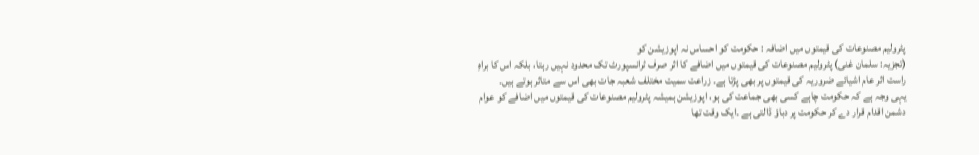پٹرولیم مصنوعات کی قیمتوں میں اضافہ : حکومت کو احساس نہ اپوزیشن کو
(تجزیہ: سلمان غنی) پٹرولیم مصنوعات کی قیمتوں میں اضافے کا اثر صرف ٹرانسپورٹ تک محدود نہیں رہتا، بلکہ اس کا براہِ راست اثر عام اشیائے ضروریہ کی قیمتوں پر بھی پڑتا ہے۔ زراعت سمیت مختلف شعبہ جات بھی اس سے متاثر ہوتے ہیں۔
یہی وجہ ہے کہ حکومت چاہے کسی بھی جماعت کی ہو، اپوزیشن ہمیشہ پٹرولیم مصنوعات کی قیمتوں میں اضافے کو عوام دشمن اقدام قرار دے کر حکومت پر دباؤ ڈالتی ہے ۔ایک وقت تھا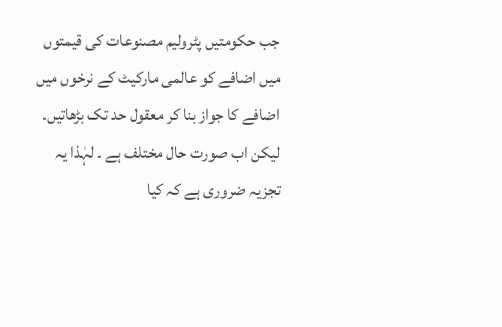جب حکومتیں پٹرولیم مصنوعات کی قیمتوں میں اضافے کو عالمی مارکیٹ کے نرخوں میں اضافے کا جواز بنا کر معقول حد تک بڑھاتیں۔ لیکن اب صورت حال مختلف ہے ۔ لہٰذا یہ تجزیہ ضروری ہے کہ کیا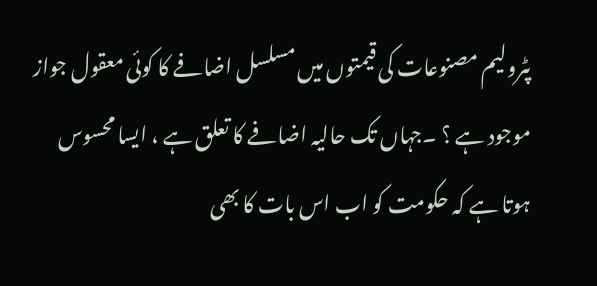پٹرولیم مصنوعات کی قیمتوں میں مسلسل اضافے کا کوئی معقول جواز موجود ہے ؟ ۔جہاں تک حالیہ اضافے کا تعلق ہے ، ایسا محسوس ہوتا ہے کہ حکومت کو اب اس بات کا بھی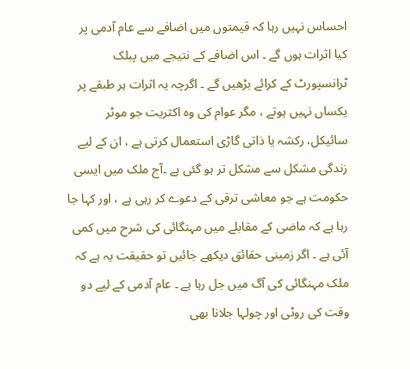احساس نہیں رہا کہ قیمتوں میں اضافے سے عام آدمی پر کیا اثرات ہوں گے ۔ اس اضافے کے نتیجے میں پبلک ٹرانسپورٹ کے کرائے بڑھیں گے ۔ اگرچہ یہ اثرات ہر طبقے پر یکساں نہیں ہوتے ، مگر عوام کی وہ اکثریت جو موٹر سائیکل، رکشہ یا ذاتی گاڑی استعمال کرتی ہے ، ان کے لیے زندگی مشکل سے مشکل تر ہو گئی ہے ۔آج ملک میں ایسی حکومت ہے جو معاشی ترقی کے دعوے کر رہی ہے ، اور کہا جا رہا ہے کہ ماضی کے مقابلے میں مہنگائی کی شرح میں کمی آئی ہے ۔ اگر زمینی حقائق دیکھے جائیں تو حقیقت یہ ہے کہ ملک مہنگائی کی آگ میں جل رہا ہے ۔ عام آدمی کے لیے دو وقت کی روٹی اور چولہا جلانا بھی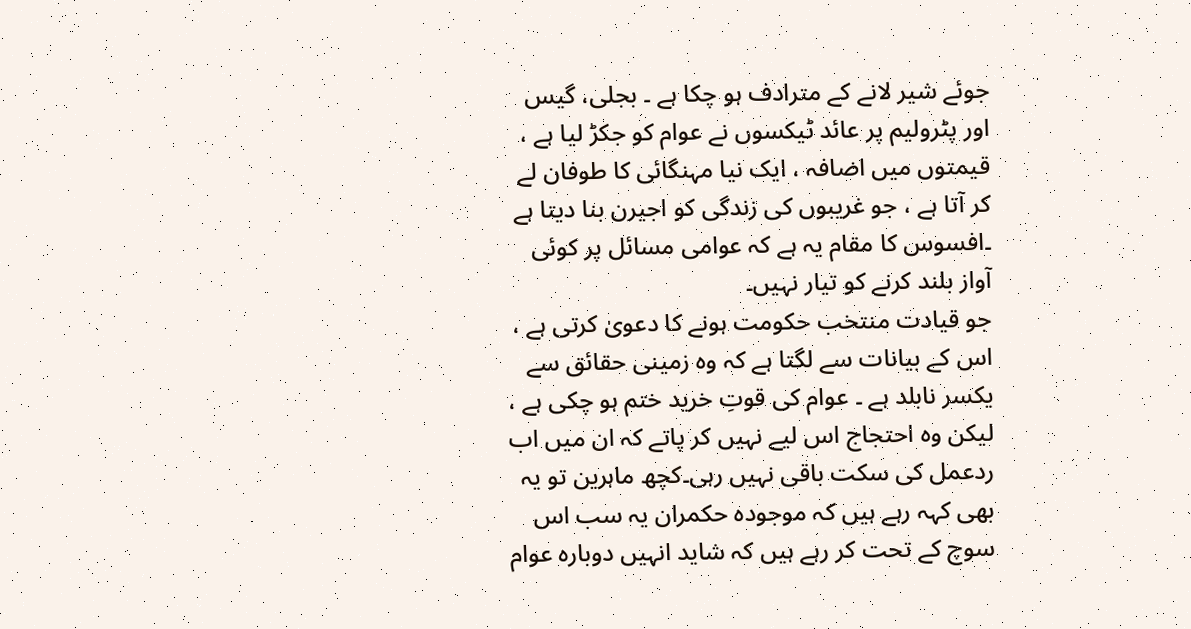جوئے شیر لانے کے مترادف ہو چکا ہے ۔ بجلی، گیس اور پٹرولیم پر عائد ٹیکسوں نے عوام کو جکڑ لیا ہے ، قیمتوں میں اضافہ ، ایک نیا مہنگائی کا طوفان لے کر آتا ہے ، جو غریبوں کی زندگی کو اجیرن بنا دیتا ہے ۔افسوس کا مقام یہ ہے کہ عوامی مسائل پر کوئی آواز بلند کرنے کو تیار نہیں۔
جو قیادت منتخب حکومت ہونے کا دعویٰ کرتی ہے ، اس کے بیانات سے لگتا ہے کہ وہ زمینی حقائق سے یکسر نابلد ہے ۔ عوام کی قوتِ خرید ختم ہو چکی ہے ، لیکن وہ احتجاج اس لیے نہیں کر پاتے کہ ان میں اب ردعمل کی سکت باقی نہیں رہی۔کچھ ماہرین تو یہ بھی کہہ رہے ہیں کہ موجودہ حکمران یہ سب اس سوچ کے تحت کر رہے ہیں کہ شاید انہیں دوبارہ عوام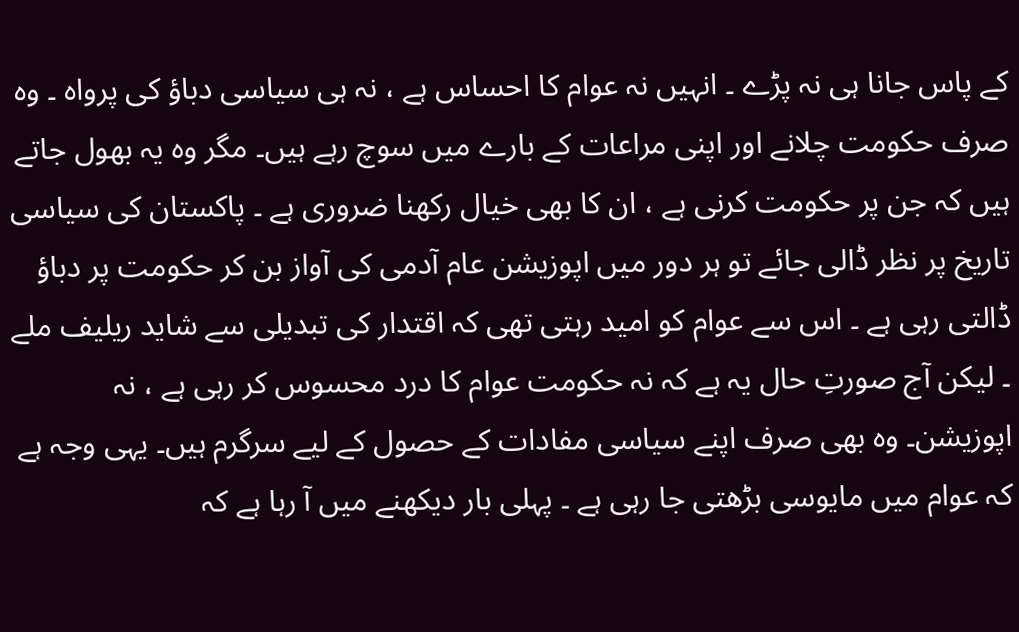کے پاس جانا ہی نہ پڑے ۔ انہیں نہ عوام کا احساس ہے ، نہ ہی سیاسی دباؤ کی پرواہ ۔ وہ صرف حکومت چلانے اور اپنی مراعات کے بارے میں سوچ رہے ہیں۔ مگر وہ یہ بھول جاتے ہیں کہ جن پر حکومت کرنی ہے ، ان کا بھی خیال رکھنا ضروری ہے ۔ پاکستان کی سیاسی تاریخ پر نظر ڈالی جائے تو ہر دور میں اپوزیشن عام آدمی کی آواز بن کر حکومت پر دباؤ ڈالتی رہی ہے ۔ اس سے عوام کو امید رہتی تھی کہ اقتدار کی تبدیلی سے شاید ریلیف ملے ۔ لیکن آج صورتِ حال یہ ہے کہ نہ حکومت عوام کا درد محسوس کر رہی ہے ، نہ اپوزیشن۔ وہ بھی صرف اپنے سیاسی مفادات کے حصول کے لیے سرگرم ہیں۔ یہی وجہ ہے کہ عوام میں مایوسی بڑھتی جا رہی ہے ۔ پہلی بار دیکھنے میں آ رہا ہے کہ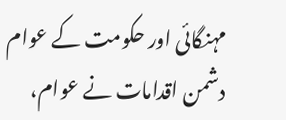مہنگائی اور حکومت کے عوام دشمن اقدامات نے عوام،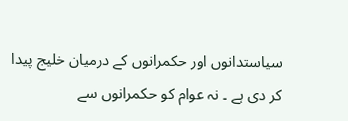سیاستدانوں اور حکمرانوں کے درمیان خلیج پیدا کر دی ہے ۔ نہ عوام کو حکمرانوں سے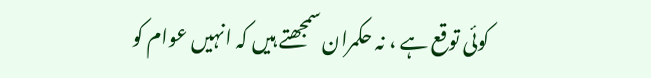کوئی توقع ہے ، نہ حکمران سمجھتے ہیں کہ انہیں عوام کو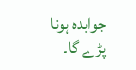جوابدہ ہونا پڑے گا۔